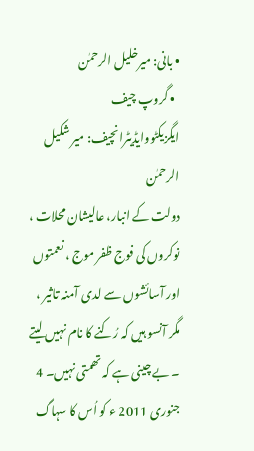• بانی: میرخلیل الرحمٰن
  • گروپ چیف ایگزیکٹووایڈیٹرانچیف: میر شکیل الرحمٰن
دولت کے انبار، عالیشان محلات ، نوکروں کی فوج ظفر موج ، نعمتوں اور آسائشوں سے لدی آمنہ تاثیر ، مگر آنسو ہیں کہ رُکنے کا نام نہیں لیتے ۔ بے چینی ہے کہ تھمتی نہیں۔ 4 جنوری 2011 ء کو اُس کا سہاگ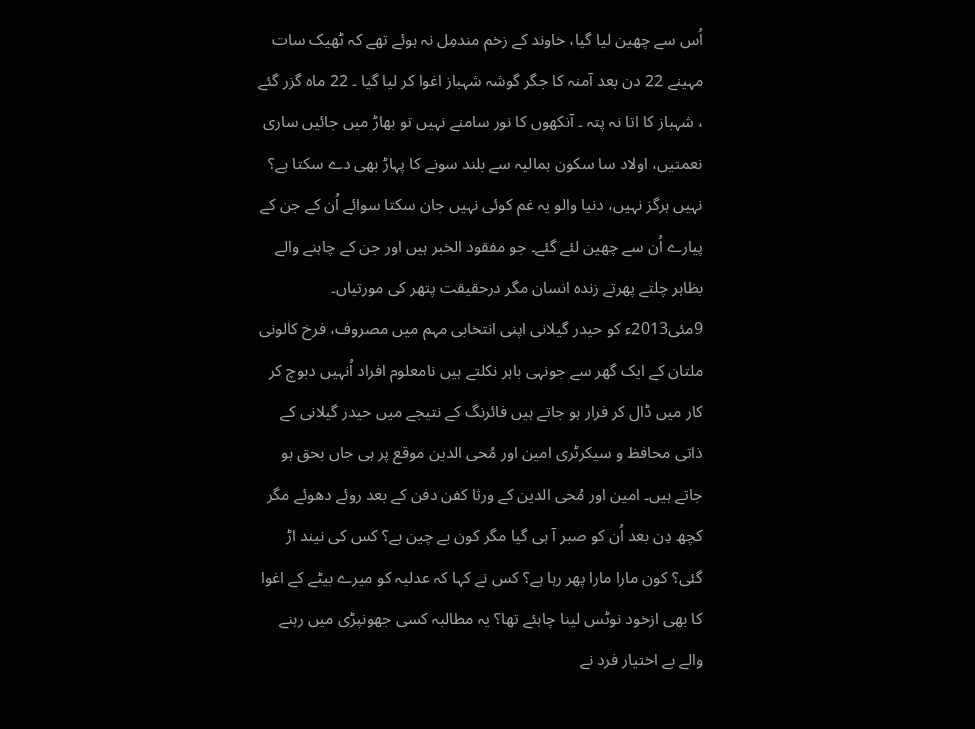اُس سے چھین لیا گیا، خاوند کے زخم مندمِل نہ ہوئے تھے کہ ٹھیک سات مہینے 22 دن بعد آمنہ کا جگر گوشہ شہباز اغوا کر لیا گیا ۔ 22 ماہ گزر گئے ، شہباز کا اتا نہ پتہ ۔ آنکھوں کا نور سامنے نہیں تو بھاڑ میں جائیں ساری نعمتیں، اولاد سا سکون ہمالیہ سے بلند سونے کا پہاڑ بھی دے سکتا ہے؟ نہیں ہرگز نہیں، دنیا والو یہ غم کوئی نہیں جان سکتا سوائے اُن کے جن کے پیارے اُن سے چھین لئے گئے۔ جو مفقود الخبر ہیں اور جن کے چاہنے والے بظاہر چلتے پھرتے زندہ انسان مگر درحقیقت پتھر کی مورتیاں۔
9مئی2013ء کو حیدر گیلانی اپنی انتخابی مہم میں مصروف، فرخ کالونی ملتان کے ایک گھر سے جونہی باہر نکلتے ہیں نامعلوم افراد اُنہیں دبوچ کر کار میں ڈال کر فرار ہو جاتے ہیں فائرنگ کے نتیجے میں حیدر گیلانی کے ذاتی محافظ و سیکرٹری امین اور مُحی الدین موقع پر ہی جاں بحق ہو جاتے ہیں۔ امین اور مُحی الدین کے ورثا کفن دفن کے بعد روئے دھوئے مگر کچھ دِن بعد اُن کو صبر آ ہی گیا مگر کون بے چین ہے؟ کس کی نیند اڑ گئی؟ کون مارا مارا پھر رہا ہے؟ کس نے کہا کہ عدلیہ کو میرے بیٹے کے اغوا کا بھی ازخود نوٹس لینا چاہئے تھا؟ یہ مطالبہ کسی جھونپڑی میں رہنے والے بے اختیار فرد نے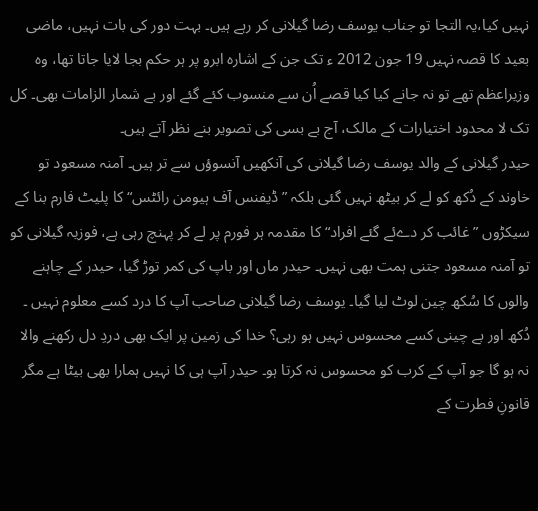نہیں کیا،یہ التجا تو جناب یوسف رضا گیلانی کر رہے ہیں۔ بہت دور کی بات نہیں، ماضی بعید کا قصہ نہیں 19 جون 2012 ء تک جن کے اشارہ ابرو پر ہر حکم بجا لایا جاتا تھا، وہ وزیراعظم تھے تو نہ جانے کیا کیا قصے اُن سے منسوب کئے گئے اور بے شمار الزامات بھی۔ کل تک لا محدود اختیارات کے مالک، آج بے بسی کی تصویر بنے نظر آتے ہیں۔
حیدر گیلانی کے والد یوسف رضا گیلانی کی آنکھیں آنسوؤں سے تر ہیں۔ آمنہ مسعود تو خاوند کے دُکھ کو لے کر بیٹھ نہیں گئی بلکہ ” ڈیفنس آف ہیومن رائٹس“ کا پلیٹ فارم بنا کے سیکڑوں ”غائب کر دےئے گئے افراد“ کا مقدمہ ہر فورم پر لے کر پہنچ رہی ہے، فوزیہ گیلانی کو تو آمنہ مسعود جتنی ہمت بھی نہیں۔ حیدر ماں اور باپ کی کمر توڑ گیا، حیدر کے چاہنے والوں کا سُکھ چین لوٹ لیا گیا۔ یوسف رضا گیلانی صاحب آپ کا درد کسے معلوم نہیں ۔ دُکھ اور بے چینی کسے محسوس نہیں ہو رہی؟ خدا کی زمین پر ایک بھی دردِ دل رکھنے والا نہ ہو گا جو آپ کے کرب کو محسوس نہ کرتا ہو۔ حیدر آپ ہی کا نہیں ہمارا بھی بیٹا ہے مگر قانونِ فطرت کے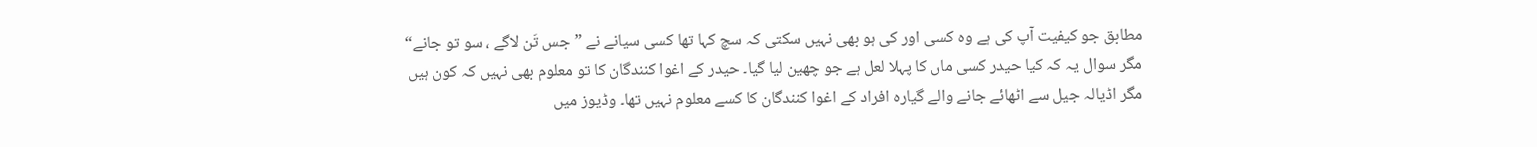مطابق جو کیفیت آپ کی ہے وہ کسی اور کی ہو بھی نہیں سکتی کہ سچ کہا تھا کسی سیانے نے ”جس تَن لاگے ، سو تو جانے“ مگر سوال یہ کہ کیا حیدر کسی ماں کا پہلا لعل ہے جو چھین لیا گیا۔ حیدر کے اغوا کنندگان کا تو معلوم بھی نہیں کہ کون ہیں مگر اڈیالہ جیل سے اٹھائے جانے والے گیارہ افراد کے اغوا کنندگان کا کسے معلوم نہیں تھا۔ وڈیوز میں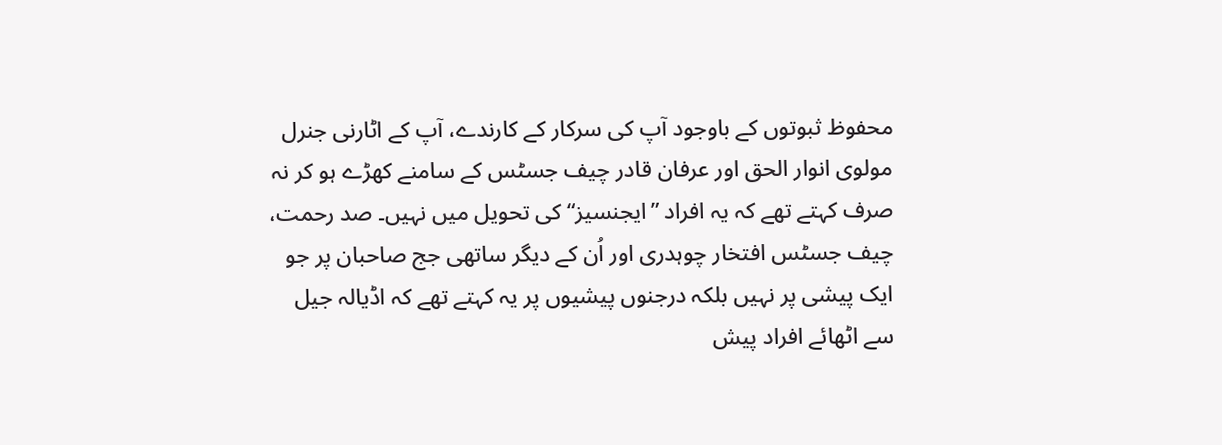محفوظ ثبوتوں کے باوجود آپ کی سرکار کے کارندے، آپ کے اٹارنی جنرل مولوی انوار الحق اور عرفان قادر چیف جسٹس کے سامنے کھڑے ہو کر نہ صرف کہتے تھے کہ یہ افراد ”ایجنسیز“ کی تحویل میں نہیں۔ صد رحمت، چیف جسٹس افتخار چوہدری اور اُن کے دیگر ساتھی جج صاحبان پر جو ایک پیشی پر نہیں بلکہ درجنوں پیشیوں پر یہ کہتے تھے کہ اڈیالہ جیل سے اٹھائے افراد پیش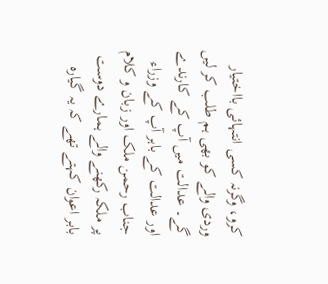کرو، وگرنہ کسی انتہائی بااختیار وردی والے کو بھی ہم طلب کر لیں گے۔ عدالت میں آپ کے کارندے اور عدالت کے باہر آپ کے وزراء جناب رحمن ملک اور زبان و کلام پر ملکہ رکھنے والے ہمارے دوست بابر اعوان کہتے تھے کہ یہ گیارہ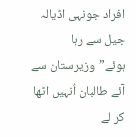افراد جونہی اڈیالہ جیل سے رہا ہوئے”وزیرستان سے آئے طالبان اُنہیں اٹھا کر لے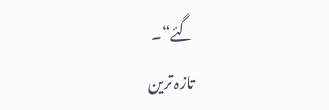گئے“۔
تازہ ترین